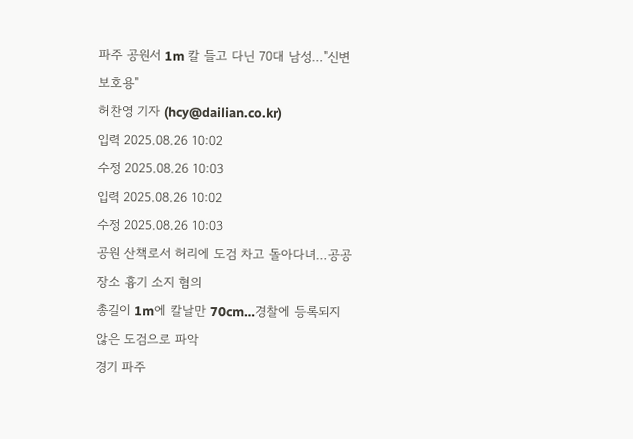파주 공원서 1m 칼 들고 다닌 70대 남성…"신변보호용"
허찬영 기자 (hcy@dailian.co.kr)
입력 2025.08.26 10:02
수정 2025.08.26 10:03
입력 2025.08.26 10:02
수정 2025.08.26 10:03
공원 산책로서 허리에 도검 차고 돌아다녀…공공장소 흉기 소지 혐의
총길이 1m에 칼날만 70cm…경찰에 등록되지 않은 도검으로 파악
경기 파주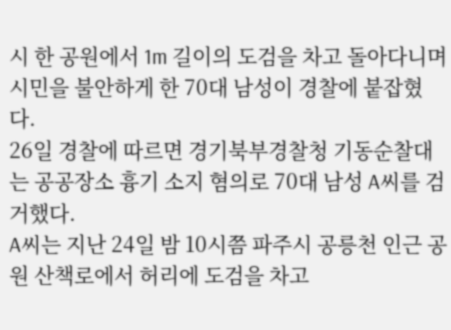시 한 공원에서 1m 길이의 도검을 차고 돌아다니며 시민을 불안하게 한 70대 남성이 경찰에 붙잡혔다.
26일 경찰에 따르면 경기북부경찰청 기동순찰대는 공공장소 흉기 소지 혐의로 70대 남성 A씨를 검거했다.
A씨는 지난 24일 밤 10시쯤 파주시 공릉천 인근 공원 산책로에서 허리에 도검을 차고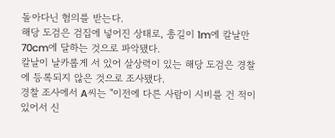돌아다닌 혐의를 받는다.
해당 도검은 검집에 넣어진 상태로, 총길이 1m에 칼날만 70cm에 달하는 것으로 파악됐다.
칼날이 날카롭게 서 있어 살상력이 있는 해당 도검은 경찰에 등록되지 않은 것으로 조사됐다.
경찰 조사에서 A씨는 "이전에 다른 사람이 시비를 건 적이 있어서 신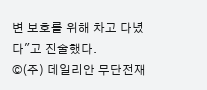변 보호를 위해 차고 다녔다"고 진술했다.
©(주) 데일리안 무단전재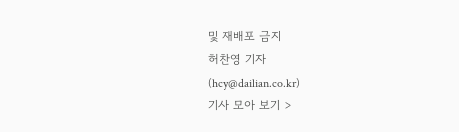및 재배포 금지
허찬영 기자
(hcy@dailian.co.kr)
기사 모아 보기 >